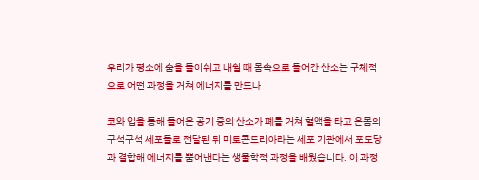우리가 평소에 숨을 들이쉬고 내쉴 때 몸속으로 들어간 산소는 구체적으로 어떤 과정을 거쳐 에너지를 만드나

코와 입을 통해 들어온 공기 중의 산소가 폐를 거쳐 혈액을 타고 온몸의 구석구석 세포들로 전달된 뒤 미토콘드리아라는 세포 기관에서 포도당과 결합해 에너지를 뿜어낸다는 생물학적 과정을 배웠습니다. 이 과정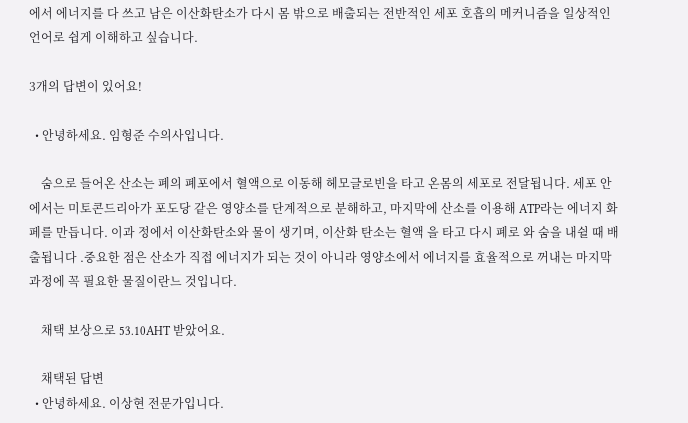에서 에너지를 다 쓰고 남은 이산화탄소가 다시 몸 밖으로 배출되는 전반적인 세포 호흡의 메커니즘을 일상적인 언어로 쉽게 이해하고 싶습니다.

3개의 답변이 있어요!

  • 안녕하세요. 임형준 수의사입니다.

    숨으로 들어온 산소는 폐의 폐포에서 혈액으로 이동해 헤모글로빈을 타고 온몸의 세포로 전달됩니다. 세포 안에서는 미토콘드리아가 포도당 같은 영양소를 단계적으로 분해하고, 마지막에 산소를 이용해 ATP라는 에너지 화페를 만듭니다. 이과 정에서 이산화탄소와 물이 생기며, 이산화 탄소는 혈액 을 타고 다시 폐로 와 숨을 내쉴 때 배출됩니다 .중요한 점은 산소가 직접 에너지가 되는 것이 아니라 영양소에서 에너지를 효율적으로 꺼내는 마지막 과정에 꼭 필요한 물질이란느 것입니다.

    채택 보상으로 53.10AHT 받았어요.

    채택된 답변
  • 안녕하세요. 이상현 전문가입니다.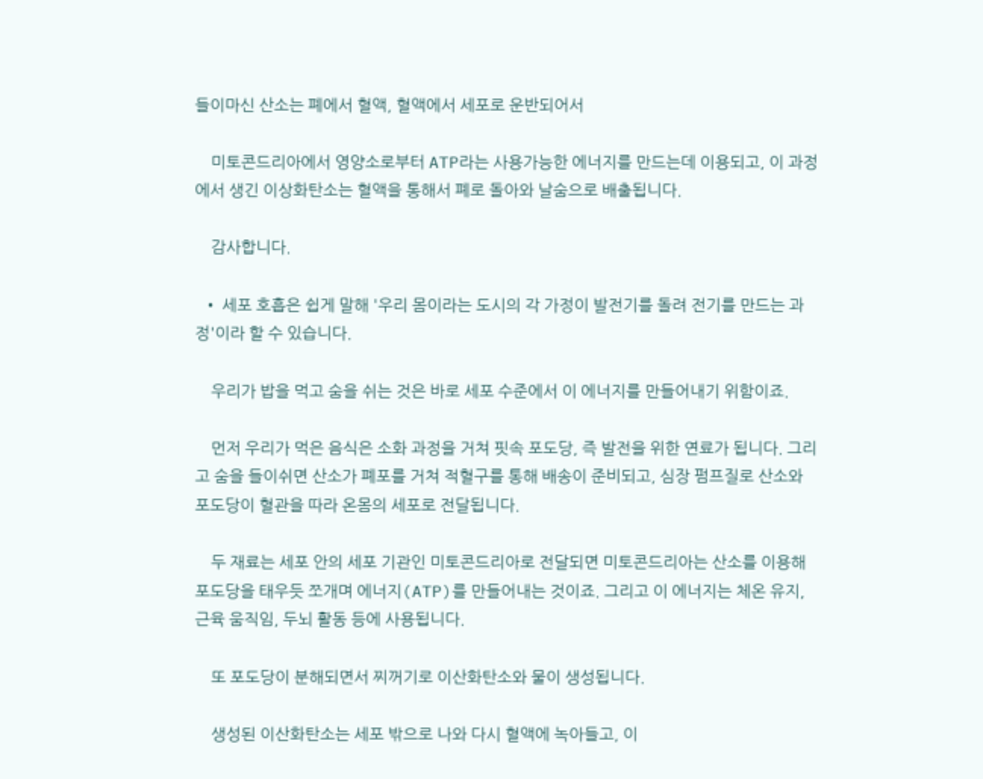들이마신 산소는 폐에서 혈액, 혈액에서 세포로 운반되어서

    미토콘드리아에서 영양소로부터 ATP라는 사용가능한 에너지를 만드는데 이용되고, 이 과정에서 생긴 이상화탄소는 혈액을 통해서 폐로 돌아와 날숨으로 배출됩니다.

    감사합니다.

  • 세포 호흡은 쉽게 말해 '우리 몸이라는 도시의 각 가정이 발전기를 돌려 전기를 만드는 과정'이라 할 수 있습니다.

    우리가 밥을 먹고 숨을 쉬는 것은 바로 세포 수준에서 이 에너지를 만들어내기 위함이죠.

    먼저 우리가 먹은 음식은 소화 과정을 거쳐 핏속 포도당, 즉 발전을 위한 연료가 됩니다. 그리고 숨을 들이쉬면 산소가 폐포를 거쳐 적혈구를 통해 배송이 준비되고, 심장 펌프질로 산소와 포도당이 혈관을 따라 온몸의 세포로 전달됩니다.

    두 재료는 세포 안의 세포 기관인 미토콘드리아로 전달되면 미토콘드리아는 산소를 이용해 포도당을 태우듯 쪼개며 에너지(ATP)를 만들어내는 것이죠. 그리고 이 에너지는 체온 유지, 근육 움직임, 두뇌 활동 등에 사용됩니다.

    또 포도당이 분해되면서 찌꺼기로 이산화탄소와 물이 생성됩니다.

    생성된 이산화탄소는 세포 밖으로 나와 다시 혈액에 녹아들고, 이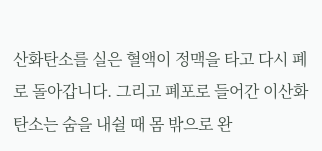산화탄소를 실은 혈액이 정맥을 타고 다시 폐로 돌아갑니다. 그리고 폐포로 들어간 이산화탄소는 숨을 내쉴 때 몸 밖으로 완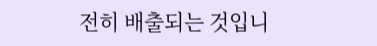전히 배출되는 것입니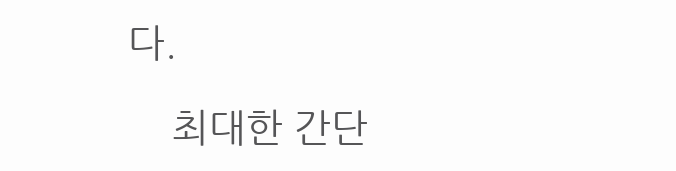다.

    최대한 간단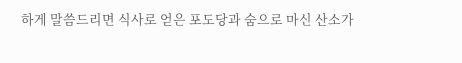하게 말씀드리면 식사로 얻은 포도당과 숨으로 마신 산소가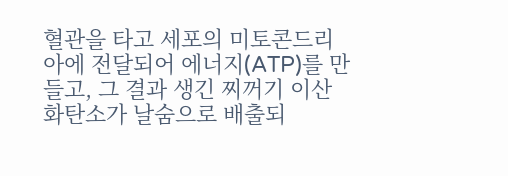혈관을 타고 세포의 미토콘드리아에 전달되어 에너지(ATP)를 만들고, 그 결과 생긴 찌꺼기 이산화탄소가 날숨으로 배출되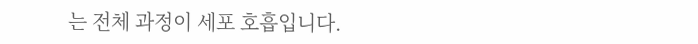는 전체 과정이 세포 호흡입니다.